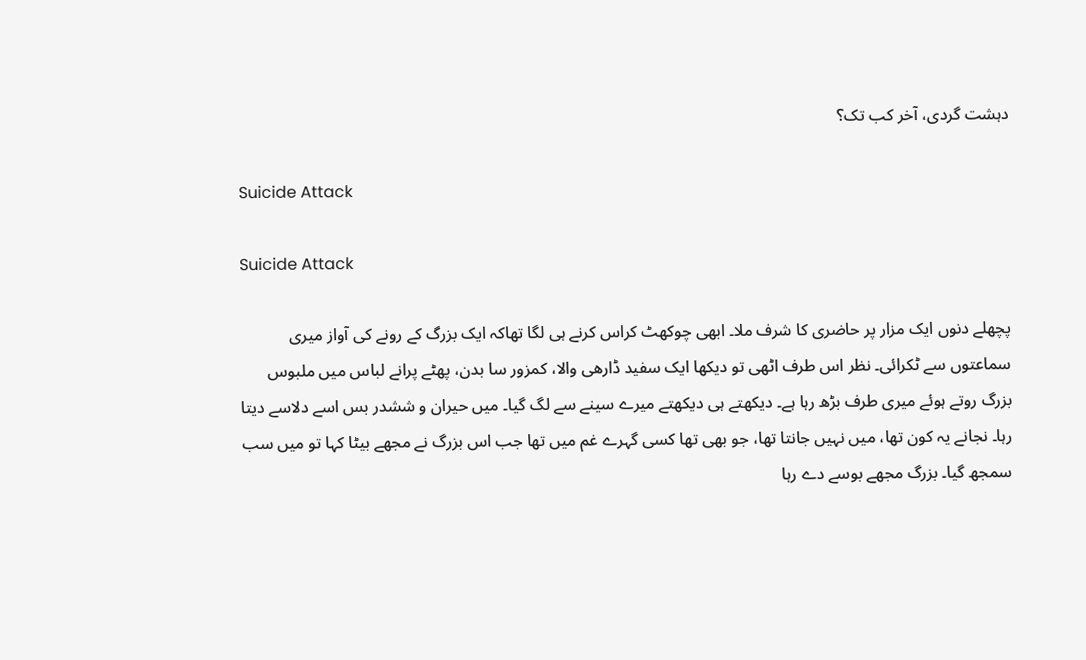دہشت گردی، آخر کب تک؟

Suicide Attack

Suicide Attack

پچھلے دنوں ایک مزار پر حاضری کا شرف ملا۔ ابھی چوکھٹ کراس کرنے ہی لگا تھاکہ ایک بزرگ کے رونے کی آواز میری سماعتوں سے ٹکرائی۔ نظر اس طرف اٹھی تو دیکھا ایک سفید ڈارھی والا، کمزور سا بدن، پھٹے پرانے لباس میں ملبوس بزرگ روتے ہوئے میری طرف بڑھ رہا ہے۔ دیکھتے ہی دیکھتے میرے سینے سے لگ گیا۔ میں حیران و ششدر بس اسے دلاسے دیتا رہا۔ نجانے یہ کون تھا، میں نہیں جانتا تھا، جو بھی تھا کسی گہرے غم میں تھا جب اس بزرگ نے مجھے بیٹا کہا تو میں سب سمجھ گیا۔ بزرگ مجھے بوسے دے رہا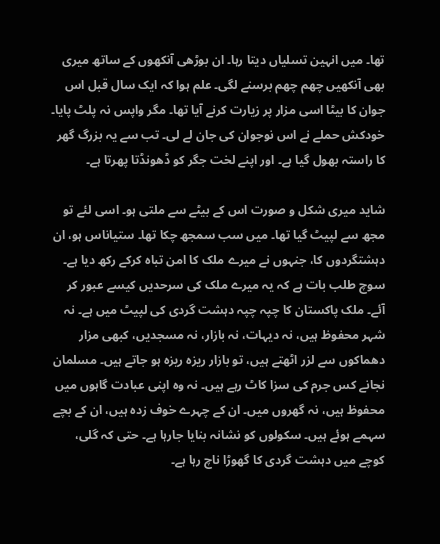تھا۔ میں انہین تسلیاں دیتا رہا۔ ان بوڑھی آنکھوں کے ساتھ میری بھی آنکھیں چھم چھم برسنے لگی۔ علم ہوا کہ ایک سال قبل اس جوان کا بیٹا اسی مزار پر زیارت کرنے آیا تھا۔ مگر واپس نہ پلٹ پایا۔ خودکش حملے نے اس نوجوان کی جان لے لی۔ تب سے یہ بزرگ گھر کا راستہ بھول گیا ہے۔ اور اپنے لخت جگر کو ڈھونڈتا پھرتا ہے۔

شاید میری شکل و صورت اس کے بیٹے سے ملتی ہو۔ اسی لئے تو مجھ سے لپیٹ گیا تھا۔ میں سب سمجھ چکا تھا۔ ستیاناس ہو، ان دہشتگردوں کا، جنہوں نے میرے ملک کا امن تباہ کرکے رکھ دیا ہے۔ سوچ طلب بات ہے کہ یہ میرے ملک کی سرحدیں کیسے عبور کر آئے۔ ملک پاکستان کا چپہ چپہ دہشت گردی کی لپیٹ میں ہے۔ نہ شہر محفوظ ہیں، نہ دیہات، نہ بازار، نہ مسجدیں، کبھی مزار دھماکوں سے لزر اٹھتے ہیں، تو بازار ریزہ ریزہ ہو جاتے ہیں۔ مسلمان نجانے کس جرم کی سزا کاٹ رہے ہیں۔ نہ وہ اپنی عبادت گاہوں میں محفوظ ہیں، نہ گھروں میں۔ ان کے چہرے خوف زدہ ہیں، ان کے بچے سہمے ہوئے ہیں۔ سکولوں کو نشانہ بنایا جارہا ہے۔ حتی کہ گلی، کوچے میں دہشت گردی کا گھوڑا ناچ رہا ہے۔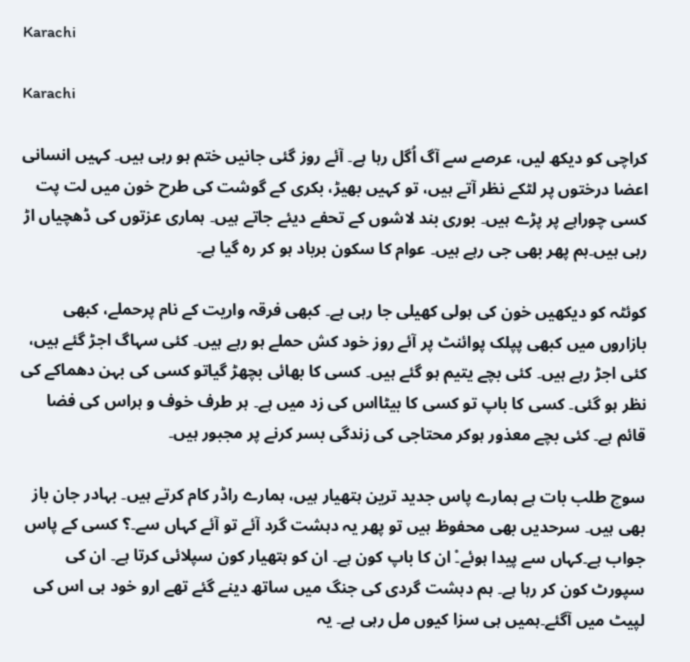Karachi

Karachi

کراچی کو دیکھ لیں، عرصے سے آگ اُگل رہا ہے۔ آئے روز گئی جانیں ختم ہو رہی ہیں۔ کہیں انسانی اعضا درختوں پر لٹکے نظر آتے ہیں، تو کہیں بھیڑ، بکری کے گوشت کی طرح خون میں لت پت کسی چوراہے پر پڑے ہیں۔ بوری بند لاشوں کے تحفے دیئے جاتے ہیں۔ ہماری عزتوں کی ڈھچیاں اڑ رہی ہیں۔ہم پھر بھی جی رہے ہیں۔ عوام کا سکون برباد ہو کر رہ گیا ہے۔

کوئٹہ کو دیکھیں خون کی ہولی کھیلی جا رہی ہے۔ کبھی فرقہ واریت کے نام پرحملے، کبھی بازاروں میں کبھی پپلک پوائنٹ پر آئے روز خود کش حملے ہو رہے ہیں۔ کئی سہاگ اجڑ گئے ہیں، کئی اجڑ رہے ہیں۔ کئی بچے یتیم ہو گئے ہیں۔ کسی کا بھائی بچھڑ گیاتو کسی کی بہن دھماکے کی نظر ہو گئی۔ کسی کا باپ تو کسی کا بیٹااس کی زد میں ہے۔ ہر طرف خوف و ہراس کی فضا قائم ہے۔ کئی بچے معذور ہوکر محتاجی کی زندگی بسر کرنے پر مجبور ہیں۔

سوچ طلب بات ہے ہمارے پاس جدید ترین ہتھیار ہیں، ہمارے راڈر کام کرتے ہیں۔ بہادر جان باز بھی ہیں۔ سرحدیں بھی محفوظ ہیں تو پھر یہ دہشت گرد آئے تو آئے کہاں سے۔؟ کسی کے پاس جواب ہے۔کہاں سے پیدا ہوئے۔ْ ان کا باپ کون ہے۔ ان کو ہتھیار کون سپلائی کرتا ہے۔ ان کی سپورٹ کون کر رہا ہے۔ ہم دہشت گردی کی جنگ میں ساتھ دینے گئے تھے ارو خود ہی اس کی لپیٹ میں آگئے۔ہمیں ہی سزا کیوں مل رہی ہے۔ یہ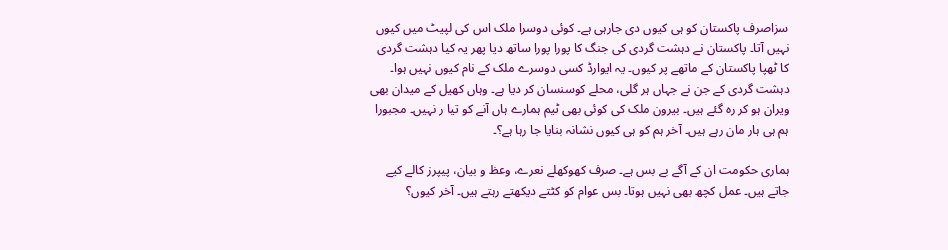سزاصرف پاکستان کو ہی کیوں دی جارہی ہے۔ کوئی دوسرا ملک اس کی لپیٹ میں کیوں نہیں آتا۔ پاکستان نے دہشت گردی کی جنگ کا پورا پورا ساتھ دیا پھر یہ کیا دہشت گردی کا ٹھپا پاکستان کے ماتھے پر کیوں۔ یہ ایوارڈ کسی دوسرے ملک کے نام کیوں نہیں ہوا۔ دہشت گردی کے جن نے جہاں ہر گلی، محلے کوسنسان کر دیا ہے۔ وہاں کھیل کے میدان بھی ویران ہو کر رہ گئے ہیں۔ بیرون ملک کی کوئی بھی ٹیم ہمارے ہاں آنے کو تیا ر نہیں۔ مجبورا ہم ہی ہار مان رہے ہیں۔ آخر ہم کو ہی کیوں نشانہ بنایا جا رہا ہے؟۔

ہماری حکومت ان کے آگے بے بس ہے۔ صرف کھوکھلے نعرے، وعظ و بیان، پیپرز کالے کیے جاتے ہیں۔ عمل کچھ بھی نہیں ہوتا۔ بس عوام کو کٹتے دیکھتے رہتے ہیں۔ آخر کیوں؟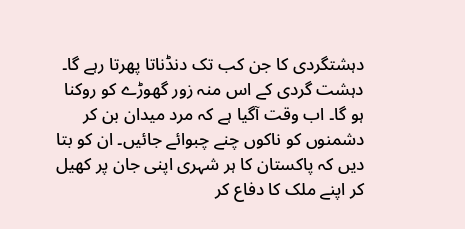دہشتگردی کا جن کب تک دنڈناتا پھرتا رہے گا۔ دہشت گردی کے اس منہ زور گھوڑے کو روکنا ہو گا۔ اب وقت آگیا ہے کہ مرد میدان بن کر دشمنوں کو ناکوں چنے چبوائے جائیں۔ ان کو بتا دیں کہ پاکستان کا ہر شہری اپنی جان پر کھیل کر اپنے ملک کا دفاع کر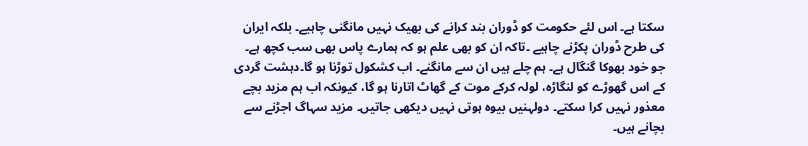سکتا ہے۔ اس لئے حکومت کو ڈوران بند کرانے کی بھیک نہیں مانگنی چاہیے۔ بلکہ ایران کی طرح ڈوران پکڑنے چاہیے ۔تاکہ ان کو بھی علم ہو کہ ہمارے پاس بھی سب کچھ ہے۔ جو خود بھوکا گنگال ہے۔ ہم چلے ہیں ان سے مانگنے۔ اب کشکول توڑنا ہو گا۔دہشت گردی کے اس گھوڑے کو لنگاڑہ، لولہ کرکے موت کے گھاٹ اتارنا ہو گا، کیونکہ اب ہم مزید بچے معذور نہیں کرا سکتے۔ دولہنیں بیوہ ہوتی نہیں دیکھی جاتیں۔ مزید سہاگ اجڑنے سے بچانے ہیں۔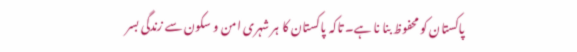پاکستان کو محفوظ بنا نا ہے۔ تاکہ پاکستان کا ہر شہری امن و سکون سے زندگی بسر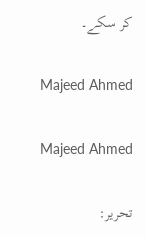کر سکے۔

Majeed Ahmed

Majeed Ahmed

تحریر: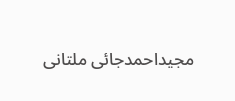مجیداحمدجائی ملتانی